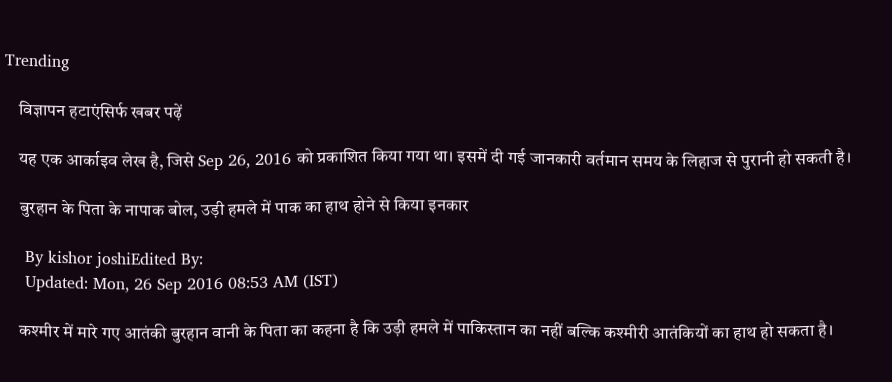Trending

    विज्ञापन हटाएंसिर्फ खबर पढ़ें

    यह एक आर्काइव लेख है, जिसे Sep 26, 2016 को प्रकाशित किया गया था। इसमें दी गई जानकारी वर्तमान समय के लिहाज से पुरानी हो सकती है।

    बुरहान के पिता के नापाक बोल, उड़ी हमले में पाक का हाथ होने से किया इनकार

    By kishor joshiEdited By:
    Updated: Mon, 26 Sep 2016 08:53 AM (IST)

    कश्मीर में मारे गए आतंकी बुरहान वानी के पिता का कहना है कि उड़ी हमले में पाकिस्तान का नहीं बल्कि कश्मीरी आतंकियों का हाथ हो सकता है।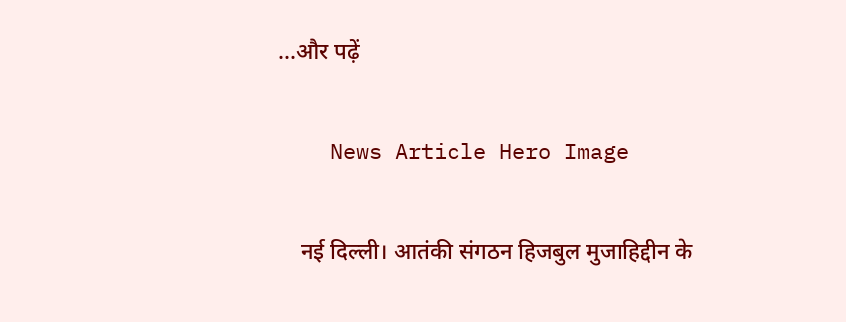...और पढ़ें

    News Article Hero Image

    नई दिल्ली। आतंकी संगठन हिजबुल मुजाहिद्दीन के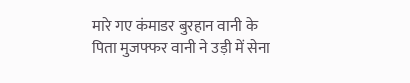मारे गए कंमाडर बुरहान वानी के पिता मुजफ्फर वानी ने उड़ी में सेना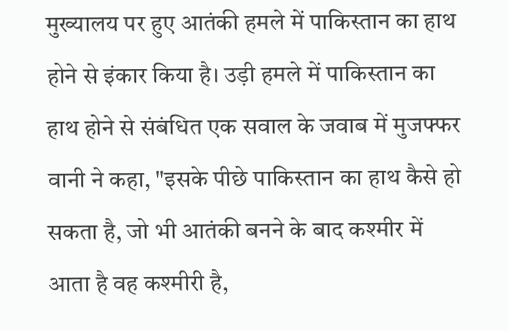मुख्यालय पर हुए आतंकी हमले में पाकिस्तान का हाथ होने से इंकार किया है। उड़ी हमले में पाकिस्तान का हाथ होने से संबंधित एक सवाल के जवाब में मुजफ्फर वानी ने कहा, "इसके पीछे पाकिस्तान का हाथ कैसे हो सकता है, जो भी आतंकी बनने के बाद कश्मीर में आता है वह कश्मीरी है,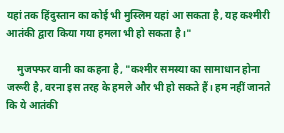यहां तक हिंदुस्तान का कोई भी मुस्लिम यहां आ सकता है, यह कश्मीरी आतंकी द्वारा किया गया हमला भी हो सकता है।"

    मुजफ्फर वानी का कहना है, "कश्मीर समस्या का सामाधान होना जरूरी है, वरना इस तरह के हमले और भी हो सकते हैं। हम नहीं जानते कि ये आतंकी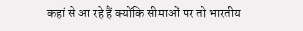कहां से आ रहे हैं क्योंकि सीमाओं पर तो भारतीय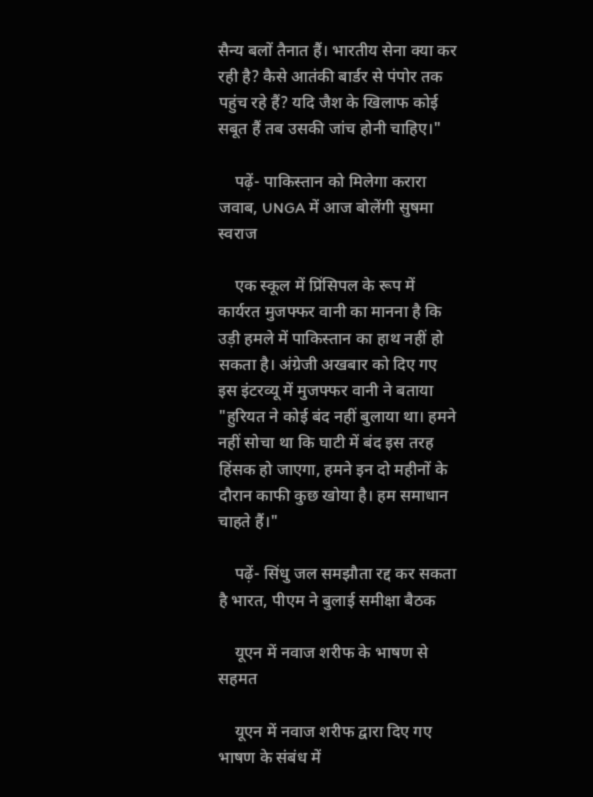सैन्य बलों तैनात हैं। भारतीय सेना क्या कर रही है? कैसे आतंकी बार्डर से पंपोर तक पहुंच रहे हैं? यदि जैश के खिलाफ कोई सबूत हैं तब उसकी जांच होनी चाहिए।"

    पढ़ें- पाकिस्तान को मिलेगा करारा जवाब, UNGA में आज बोलेंगी सुषमा स्वराज

    एक स्कूल में प्रिंसिपल के रूप में कार्यरत मुजफ्फर वानी का मानना है कि उड़ी हमले में पाकिस्तान का हाथ नहीं हो सकता है। अंग्रेजी अखबार को दिए गए इस इंटरव्यू में मुजफ्फर वानी ने बताया "हुरियत ने कोई बंद नहीं बुलाया था। हमने नहीं सोचा था कि घाटी में बंद इस तरह हिंसक हो जाएगा, हमने इन दो महीनों के दौरान काफी कुछ खोया है। हम समाधान चाहते हैं।"

    पढ़ें- सिंधु जल समझौता रद्द कर सकता है भारत, पीएम ने बुलाई समीक्षा बैठक

    यूएन में नवाज शरीफ के भाषण से सहमत

    यूएन में नवाज शरीफ द्वारा दिए गए भाषण के संबंध में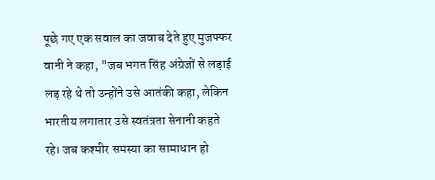पूछे गए एक सवाल का जवाब देते हुए मुजफ्फर वानी ने कहा, "जब भगत सिंह अंग्रेजों से लड़ाई लड़ रहे थे तो उन्होंने उसे आतंकी कहा, लेकिन भारतीय लगातार उसे स्वतंत्रता सेनानी कहते रहे। जब कश्मीर समस्या का सामाधान हो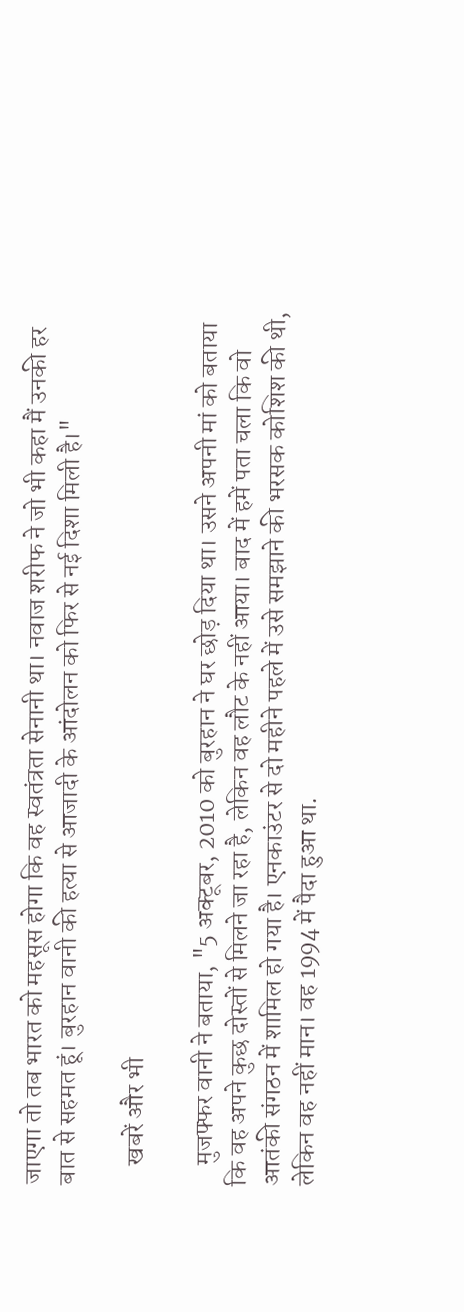जाएगा तो तब भारत को महसूस होगा कि वह स्वतंत्रता सेनानी था। नवाज शरीफ ने जो भी कहा मैं उनकी हर बात से सहमत हूं। बुरहान वानी की हत्या से आजादी के आंदोलन को फिर से नई दिशा मिली है।"

    खबरें और भी

    मुजफ्फर वानी ने बताया, "5 अक्टूबर, 2010 को बुरहान ने घर छोड़ दिया था। उसने अपनी मां को बताया कि वह अपने कुछ दोस्तों से मिलने जा रहा है, लेकिन वह लौट के नहीं आया। बाद में हमें पता चला कि वो आतंकी संगठन में शामिल हो गया है। एनकाउंटर से दो महीने पहले में उसे समझाने की भरसक कोशिश की थी, लेकिन वह नहीं मान। वह 1994 में पैदा हुआ था.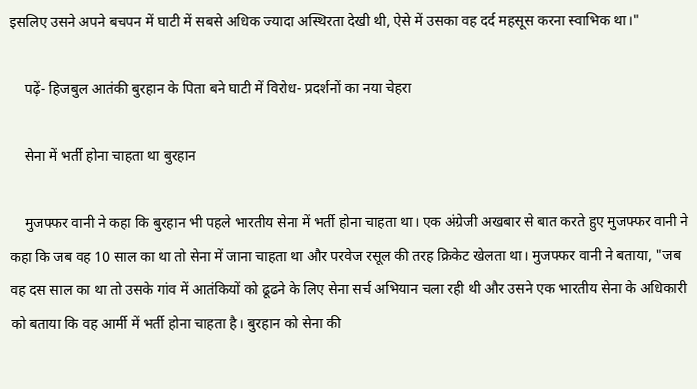इसलिए उसने अपने बचपन में घाटी में सबसे अधिक ज्यादा अस्थिरता देखी थी, ऐसे में उसका वह दर्द महसूस करना स्वाभिक था।"

    पढ़ें- हिजबुल आतंकी बुरहान के पिता बने घाटी में विरोध- प्रदर्शनों का नया चेहरा

    सेना में भर्ती होना चाहता था बुरहान

    मुजफ्फर वानी ने कहा कि बुरहान भी पहले भारतीय सेना में भर्ती होना चाहता था। एक अंग्रेजी अखबार से बात करते हुए मुजफ्फर वानी ने कहा कि जब वह 10 साल का था तो सेना में जाना चाहता था और परवेज रसूल की तरह क्रिकेट खेलता था। मुजफ्फर वानी ने बताया, "जब वह दस साल का था तो उसके गांव में आतंकियों को ढूढने के लिए सेना सर्च अभियान चला रही थी और उसने एक भारतीय सेना के अधिकारी को बताया कि वह आर्मी में भर्ती होना चाहता है। बुरहान को सेना की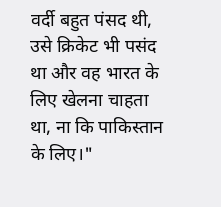वर्दी बहुत पंसद थी, उसे क्रिकेट भी पसंद था और वह भारत के लिए खेलना चाहता था, ना कि पाकिस्तान के लिए।"